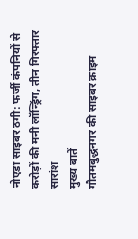नोएडा साइबर ठगी: फर्जी कंपनियों से करोड़ों की मनी लॉन्ड्रिंग, तीन गिरफ्तार
सारांश
मुख्य बातें
गौतमबुद्धनगर की साइबर क्राइम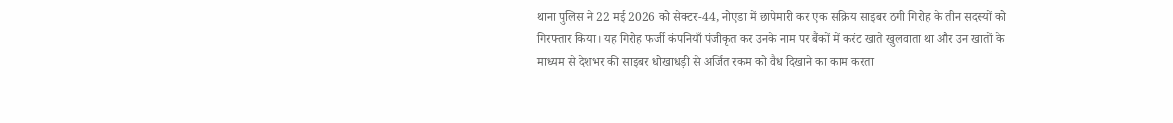थाना पुलिस ने 22 मई 2026 को सेक्टर-44, नोएडा में छापेमारी कर एक सक्रिय साइबर ठगी गिरोह के तीन सदस्यों को गिरफ्तार किया। यह गिरोह फर्जी कंपनियाँ पंजीकृत कर उनके नाम पर बैंकों में करंट खाते खुलवाता था और उन खातों के माध्यम से देशभर की साइबर धोखाधड़ी से अर्जित रकम को वैध दिखाने का काम करता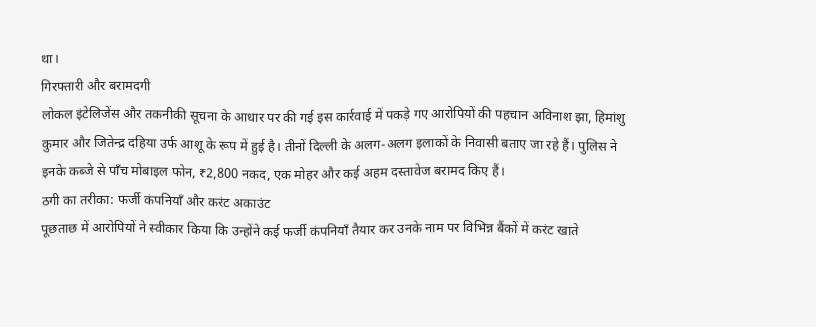था।
गिरफ्तारी और बरामदगी
लोकल इंटेलिजेंस और तकनीकी सूचना के आधार पर की गई इस कार्रवाई में पकड़े गए आरोपियों की पहचान अविनाश झा, हिमांशु कुमार और जितेन्द्र दहिया उर्फ आशू के रूप में हुई है। तीनों दिल्ली के अलग-अलग इलाकों के निवासी बताए जा रहे हैं। पुलिस ने इनके कब्जे से पाँच मोबाइल फोन, ₹2,800 नकद, एक मोहर और कई अहम दस्तावेज बरामद किए हैं।
ठगी का तरीका: फर्जी कंपनियाँ और करंट अकाउंट
पूछताछ में आरोपियों ने स्वीकार किया कि उन्होंने कई फर्जी कंपनियाँ तैयार कर उनके नाम पर विभिन्न बैंकों में करंट खाते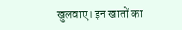खुलवाए। इन खातों का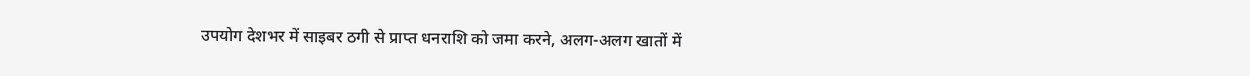उपयोग देशभर में साइबर ठगी से प्राप्त धनराशि को जमा करने, अलग-अलग खातों में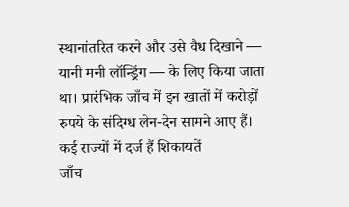स्थानांतरित करने और उसे वैध दिखाने — यानी मनी लॉन्ड्रिंग — के लिए किया जाता था। प्रारंभिक जाँच में इन खातों में करोड़ों रुपये के संदिग्ध लेन-देन सामने आए हैं।
कई राज्यों में दर्ज हैं शिकायतें
जाँच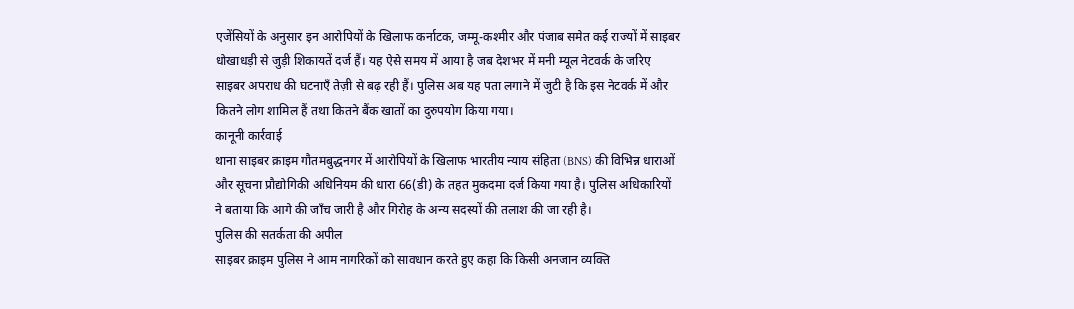एजेंसियों के अनुसार इन आरोपियों के खिलाफ कर्नाटक, जम्मू-कश्मीर और पंजाब समेत कई राज्यों में साइबर धोखाधड़ी से जुड़ी शिकायतें दर्ज हैं। यह ऐसे समय में आया है जब देशभर में मनी म्यूल नेटवर्क के जरिए साइबर अपराध की घटनाएँ तेज़ी से बढ़ रही हैं। पुलिस अब यह पता लगाने में जुटी है कि इस नेटवर्क में और कितने लोग शामिल हैं तथा कितने बैंक खातों का दुरुपयोग किया गया।
कानूनी कार्रवाई
थाना साइबर क्राइम गौतमबुद्धनगर में आरोपियों के खिलाफ भारतीय न्याय संहिता (BNS) की विभिन्न धाराओं और सूचना प्रौद्योगिकी अधिनियम की धारा 66(डी) के तहत मुकदमा दर्ज किया गया है। पुलिस अधिकारियों ने बताया कि आगे की जाँच जारी है और गिरोह के अन्य सदस्यों की तलाश की जा रही है।
पुलिस की सतर्कता की अपील
साइबर क्राइम पुलिस ने आम नागरिकों को सावधान करते हुए कहा कि किसी अनजान व्यक्ति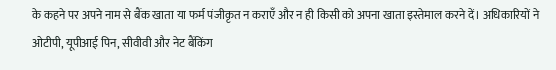के कहने पर अपने नाम से बैंक खाता या फर्म पंजीकृत न कराएँ और न ही किसी को अपना खाता इस्तेमाल करने दें। अधिकारियों ने ओटीपी, यूपीआई पिन, सीवीवी और नेट बैंकिंग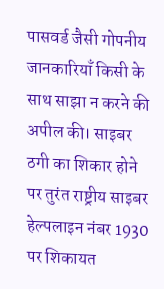पासवर्ड जैसी गोपनीय जानकारियाँ किसी के साथ साझा न करने की अपील की। साइबर ठगी का शिकार होने पर तुरंत राष्ट्रीय साइबर हेल्पलाइन नंबर 1930 पर शिकायत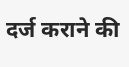दर्ज कराने की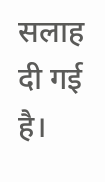सलाह दी गई है।